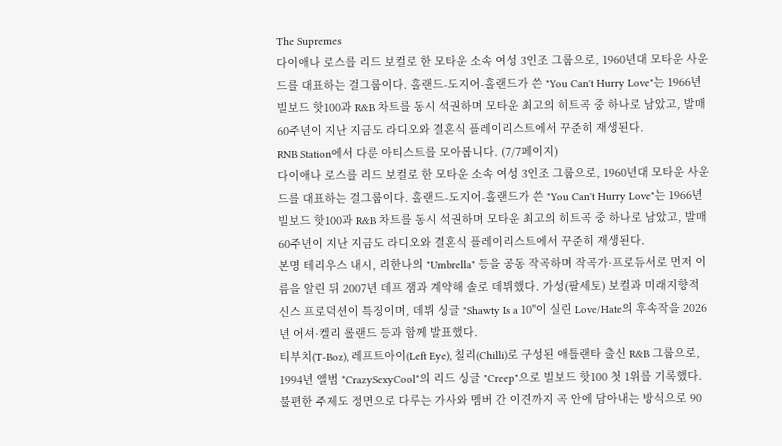The Supremes
다이애나 로스를 리드 보컬로 한 모타운 소속 여성 3인조 그룹으로, 1960년대 모타운 사운드를 대표하는 걸그룹이다. 홀랜드-도지어-홀랜드가 쓴 "You Can't Hurry Love"는 1966년 빌보드 핫100과 R&B 차트를 동시 석권하며 모타운 최고의 히트곡 중 하나로 남았고, 발매 60주년이 지난 지금도 라디오와 결혼식 플레이리스트에서 꾸준히 재생된다.
RNB Station에서 다룬 아티스트를 모아봅니다. (7/7페이지)
다이애나 로스를 리드 보컬로 한 모타운 소속 여성 3인조 그룹으로, 1960년대 모타운 사운드를 대표하는 걸그룹이다. 홀랜드-도지어-홀랜드가 쓴 "You Can't Hurry Love"는 1966년 빌보드 핫100과 R&B 차트를 동시 석권하며 모타운 최고의 히트곡 중 하나로 남았고, 발매 60주년이 지난 지금도 라디오와 결혼식 플레이리스트에서 꾸준히 재생된다.
본명 테리우스 내시, 리한나의 "Umbrella" 등을 공동 작곡하며 작곡가·프로듀서로 먼저 이름을 알린 뒤 2007년 데프 잼과 계약해 솔로 데뷔했다. 가성(팔세토) 보컬과 미래지향적 신스 프로덕션이 특징이며, 데뷔 싱글 "Shawty Is a 10"이 실린 Love/Hate의 후속작을 2026년 어셔·켈리 롤랜드 등과 함께 발표했다.
티부치(T-Boz), 레프트아이(Left Eye), 칠리(Chilli)로 구성된 애틀랜타 출신 R&B 그룹으로, 1994년 앨범 *CrazySexyCool*의 리드 싱글 "Creep"으로 빌보드 핫100 첫 1위를 기록했다. 불편한 주제도 정면으로 다루는 가사와 멤버 간 이견까지 곡 안에 담아내는 방식으로 90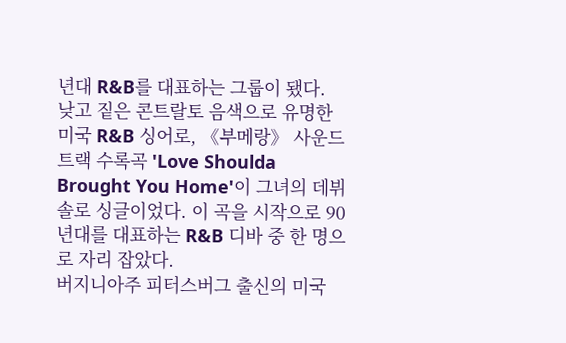년대 R&B를 대표하는 그룹이 됐다.
낮고 짙은 콘트랄토 음색으로 유명한 미국 R&B 싱어로, 《부메랑》 사운드트랙 수록곡 'Love Shoulda Brought You Home'이 그녀의 데뷔 솔로 싱글이었다. 이 곡을 시작으로 90년대를 대표하는 R&B 디바 중 한 명으로 자리 잡았다.
버지니아주 피터스버그 출신의 미국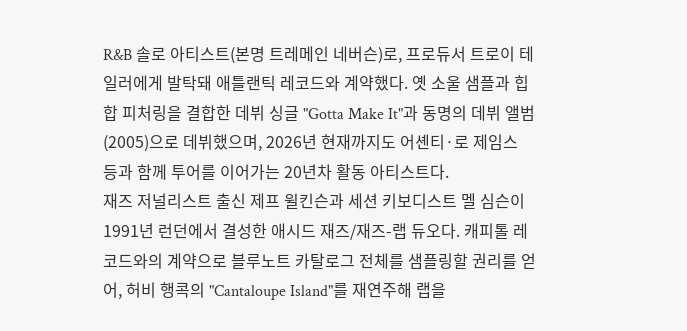R&B 솔로 아티스트(본명 트레메인 네버슨)로, 프로듀서 트로이 테일러에게 발탁돼 애틀랜틱 레코드와 계약했다. 옛 소울 샘플과 힙합 피처링을 결합한 데뷔 싱글 "Gotta Make It"과 동명의 데뷔 앨범(2005)으로 데뷔했으며, 2026년 현재까지도 어셴티·로 제임스 등과 함께 투어를 이어가는 20년차 활동 아티스트다.
재즈 저널리스트 출신 제프 윌킨슨과 세션 키보디스트 멜 심슨이 1991년 런던에서 결성한 애시드 재즈/재즈-랩 듀오다. 캐피톨 레코드와의 계약으로 블루노트 카탈로그 전체를 샘플링할 권리를 얻어, 허비 행콕의 "Cantaloupe Island"를 재연주해 랩을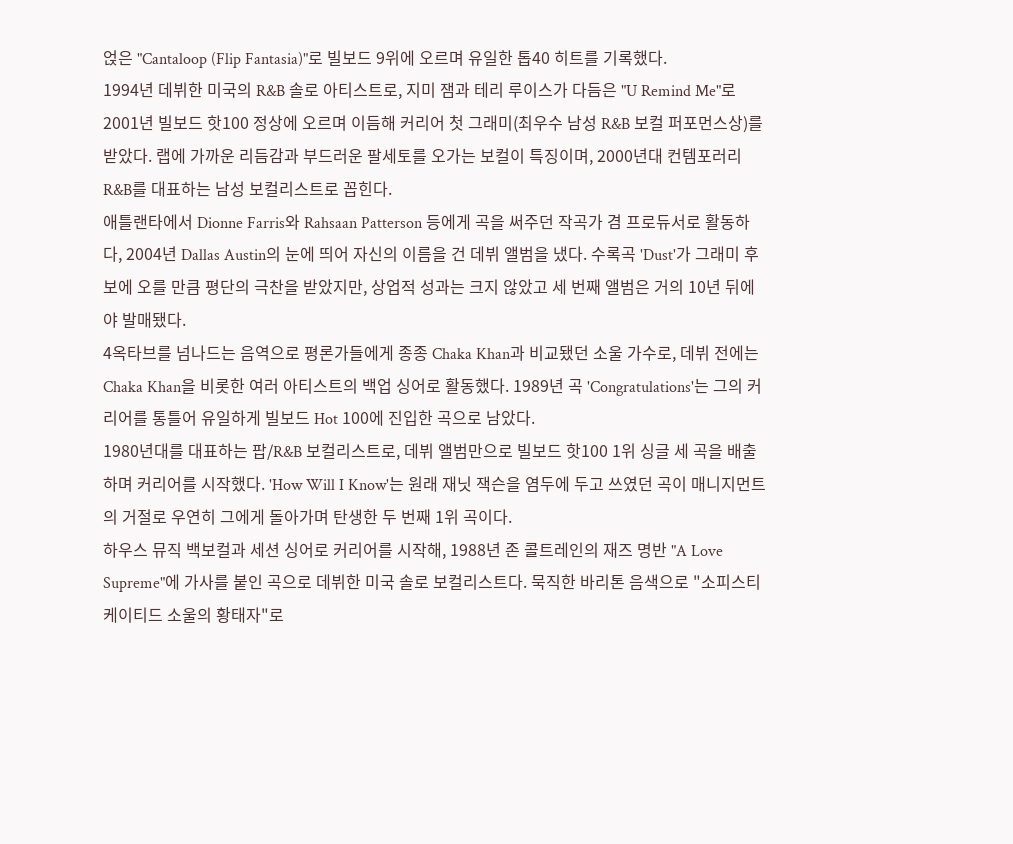얹은 "Cantaloop (Flip Fantasia)"로 빌보드 9위에 오르며 유일한 톱40 히트를 기록했다.
1994년 데뷔한 미국의 R&B 솔로 아티스트로, 지미 잼과 테리 루이스가 다듬은 "U Remind Me"로 2001년 빌보드 핫100 정상에 오르며 이듬해 커리어 첫 그래미(최우수 남성 R&B 보컬 퍼포먼스상)를 받았다. 랩에 가까운 리듬감과 부드러운 팔세토를 오가는 보컬이 특징이며, 2000년대 컨템포러리 R&B를 대표하는 남성 보컬리스트로 꼽힌다.
애틀랜타에서 Dionne Farris와 Rahsaan Patterson 등에게 곡을 써주던 작곡가 겸 프로듀서로 활동하다, 2004년 Dallas Austin의 눈에 띄어 자신의 이름을 건 데뷔 앨범을 냈다. 수록곡 'Dust'가 그래미 후보에 오를 만큼 평단의 극찬을 받았지만, 상업적 성과는 크지 않았고 세 번째 앨범은 거의 10년 뒤에야 발매됐다.
4옥타브를 넘나드는 음역으로 평론가들에게 종종 Chaka Khan과 비교됐던 소울 가수로, 데뷔 전에는 Chaka Khan을 비롯한 여러 아티스트의 백업 싱어로 활동했다. 1989년 곡 'Congratulations'는 그의 커리어를 통틀어 유일하게 빌보드 Hot 100에 진입한 곡으로 남았다.
1980년대를 대표하는 팝/R&B 보컬리스트로, 데뷔 앨범만으로 빌보드 핫100 1위 싱글 세 곡을 배출하며 커리어를 시작했다. 'How Will I Know'는 원래 재닛 잭슨을 염두에 두고 쓰였던 곡이 매니지먼트의 거절로 우연히 그에게 돌아가며 탄생한 두 번째 1위 곡이다.
하우스 뮤직 백보컬과 세션 싱어로 커리어를 시작해, 1988년 존 콜트레인의 재즈 명반 "A Love Supreme"에 가사를 붙인 곡으로 데뷔한 미국 솔로 보컬리스트다. 묵직한 바리톤 음색으로 "소피스티케이티드 소울의 황태자"로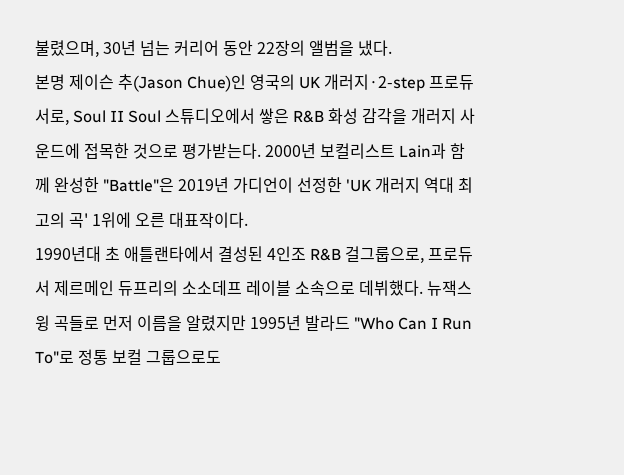불렸으며, 30년 넘는 커리어 동안 22장의 앨범을 냈다.
본명 제이슨 추(Jason Chue)인 영국의 UK 개러지·2-step 프로듀서로, Soul II Soul 스튜디오에서 쌓은 R&B 화성 감각을 개러지 사운드에 접목한 것으로 평가받는다. 2000년 보컬리스트 Lain과 함께 완성한 "Battle"은 2019년 가디언이 선정한 'UK 개러지 역대 최고의 곡' 1위에 오른 대표작이다.
1990년대 초 애틀랜타에서 결성된 4인조 R&B 걸그룹으로, 프로듀서 제르메인 듀프리의 소소데프 레이블 소속으로 데뷔했다. 뉴잭스윙 곡들로 먼저 이름을 알렸지만 1995년 발라드 "Who Can I Run To"로 정통 보컬 그룹으로도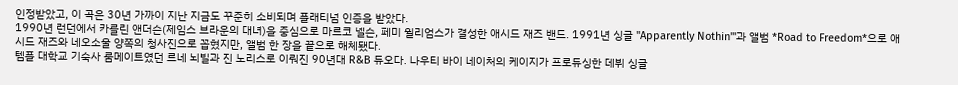인정받았고, 이 곡은 30년 가까이 지난 지금도 꾸준히 소비되며 플래티넘 인증을 받았다.
1990년 런던에서 카를린 앤더슨(제임스 브라운의 대녀)을 중심으로 마르코 넬슨, 페미 윌리엄스가 결성한 애시드 재즈 밴드. 1991년 싱글 "Apparently Nothin'"과 앨범 *Road to Freedom*으로 애시드 재즈와 네오소울 양쪽의 청사진으로 꼽혔지만, 앨범 한 장을 끝으로 해체됐다.
템플 대학교 기숙사 룸메이트였던 르네 뇌빌과 진 노리스로 이뤄진 90년대 R&B 듀오다. 나우티 바이 네이처의 케이지가 프로듀싱한 데뷔 싱글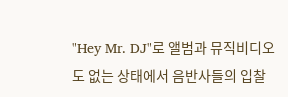"Hey Mr. DJ"로 앨범과 뮤직비디오도 없는 상태에서 음반사들의 입찰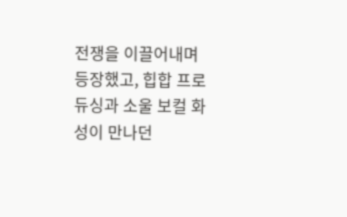전쟁을 이끌어내며 등장했고, 힙합 프로듀싱과 소울 보컬 화성이 만나던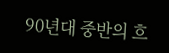90년대 중반의 흐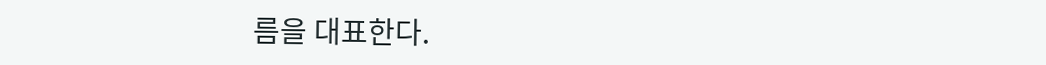름을 대표한다.